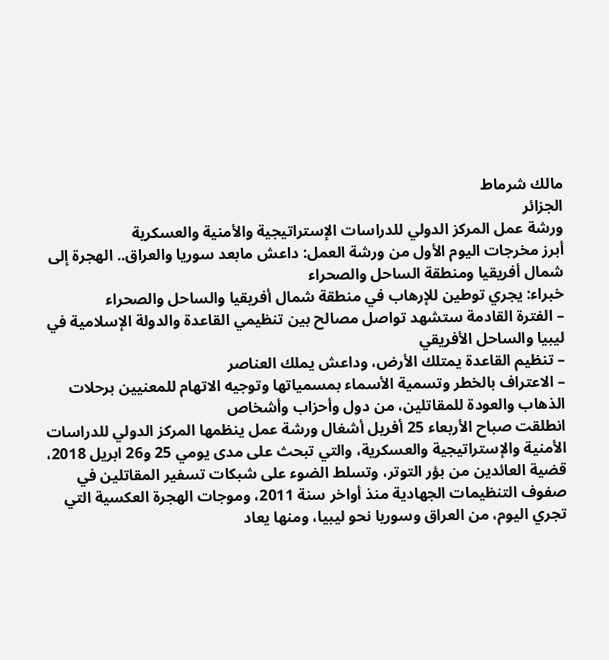مالك شرماط
الجزائر
ورشة عمل المركز الدولي للدراسات الإستراتيجية والأمنية والعسكرية
أبرز مخرجات اليوم الأول من ورشة العمل: داعش مابعد سوريا والعراق.. الهجرة إلى شمال أفريقيا ومنطقة الساحل والصحراء
خبراء: يجري توطين للإرهاب في منطقة شمال أفريقيا والساحل والصحراء
– الفترة القادمة ستشهد تواصل مصالح بين تنظيمي القاعدة والدولة الإسلامية في ليبيا والساحل الأفريقي
– تنظيم القاعدة يمتلك الأرض، وداعش يملك العناصر
– الاعتراف بالخطر وتسمية الأسماء بمسمياتها وتوجيه الاتهام للمعنيين برحلات الذهاب والعودة للمقاتلين، من دول وأحزاب وأشخاص
انطلقت صباح الأربعاء 25 أفريل أشغال ورشة عمل ينظمها المركز الدولي للدراسات الأمنية والإستراتيجية والعسكرية، والتي تبحث على مدى يومي 25 و26 ابريل 2018، قضية العائدين من بؤر التوتر، وتسلط الضوء على شبكات تسفير المقاتلين في صفوف التنظيمات الجهادية منذ أواخر سنة 2011، وموجات الهجرة العكسية التي تجري اليوم، من العراق وسوريا نحو ليبيا، ومنها يعاد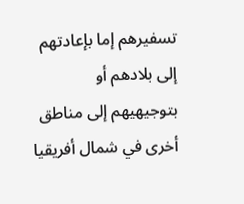تسفيرهم إما بإعادتهم إلى بلادهم أو بتوجيهيهم إلى مناطق أخرى في شمال أفريقيا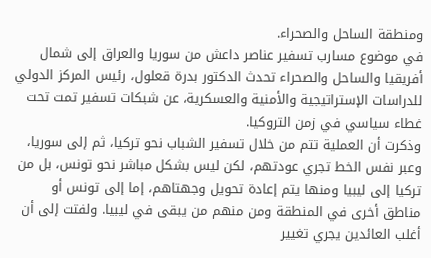ومنطقة الساحل والصحراء.
في موضوع مسارب تسفير عناصر داعش من سوريا والعراق إلى شمال أفريقيا والساحل والصحراء تحدث الدكتور بدرة قعلول، رئيس المركز الدولي للدراسات الإستراتيجية والأمنية والعسكرية، عن شبكات تسفير تمت تحت غطاء سياسي في زمن التروكيا.
وذكرت أن العملية تتم من خلال تسفير الشباب نحو تركيا، ثم إلى سوريا، وعبر نفس الخط تجري عودتهم، لكن ليس بشكل مباشر نحو تونس، بل من تركيا إلى ليبيا ومنها يتم إعادة تحويل وجهتاهم، إما إلى تونس أو مناطق أخرى في المنطقة ومن منهم من يبقى في ليبيا. ولفتت إلى أن أغلب العائدين يجري تغيير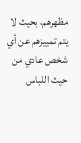مظهرهم، بحيث لا يتم تمييزهم عن أي شخص عادي من حيث اللباس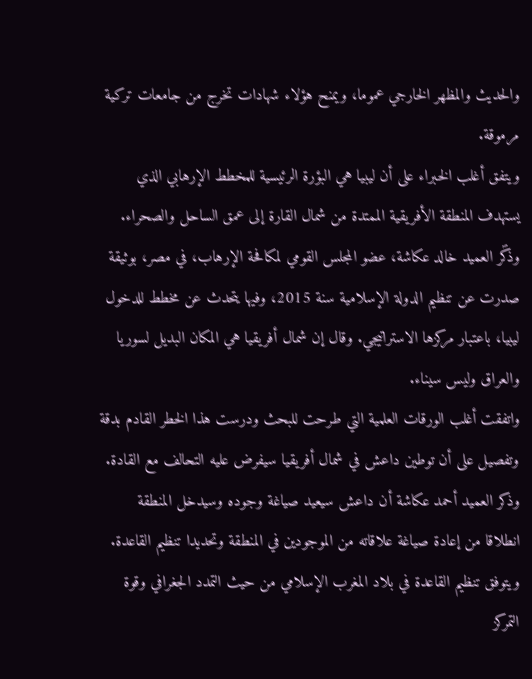والحديث والمظهر الخارجي عموما، ويمنح هؤلاء شهادات تخرج من جامعات تركية مرموقة.
ويتفق أغلب الخبراء على أن ليبيا هي البؤرة الرئيسية للمخطط الإرهابي الذي يستهدف المنطقة الأفريقية الممتدة من شمال القارة إلى عمق الساحل والصحراء. وذكؐر العميد خالد عكاشة، عضو المجلس القومي لمكافحة الإرهاب، في مصر، بوثيقة صدرت عن تنظيم الدولة الإسلامية سنة 2015، وفيها يتحدث عن مخطط للدخول ليبيا، باعتبار مركزها الاستراتيجي. وقال إن شمال أفريقيا هي المكان البديل لسوريا والعراق وليس سيناء.
واتفقت أغلب الورقات العلمية التي طرحت للبحث ودرست هذا الخطر القادم بدقة وتفصيل على أن توطين داعش في شمال أفريقيا سيفرض عليه التحالف مع القادة. وذكر العميد أحمد عكاشة أن داعش سيعيد صياغة وجوده وسيدخل المنطقة انطلاقا من إعادة صياغة علاقاته من الموجودين في المنطقة وتحديدا تنظيم القاعدة. ويتوفق تنظيم القاعدة في بلاد المغرب الإسلامي من حيث التمدد الجغرافي وقوة التمركز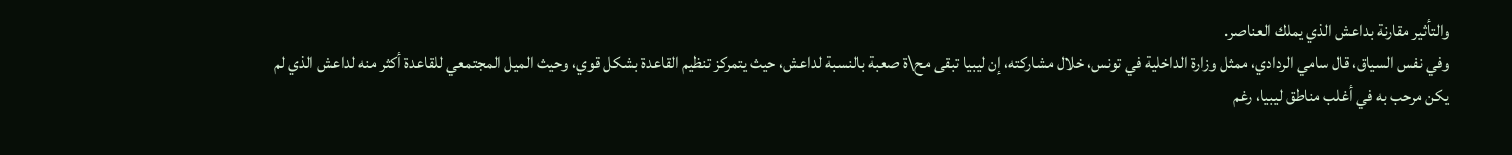والتأثير مقارنة بداعش الذي يملك العناصر.
وفي نفس السياق، قال سامي الردادي، ممثل وزارة الداخلية في تونس، خلال مشاركته، إن ليبيا تبقى مح\ة صعبة بالنسبة لداعش، حيث يتمركز تنظيم القاعدة بشكل قوي، وحيث الميل المجتمعي للقاعدة أكثر منه لداعش الذي لم يكن مرحب به في أغلب مناطق ليبيا، رغم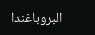البروباغندا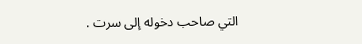التي صاحب دخوله إلى سرت .